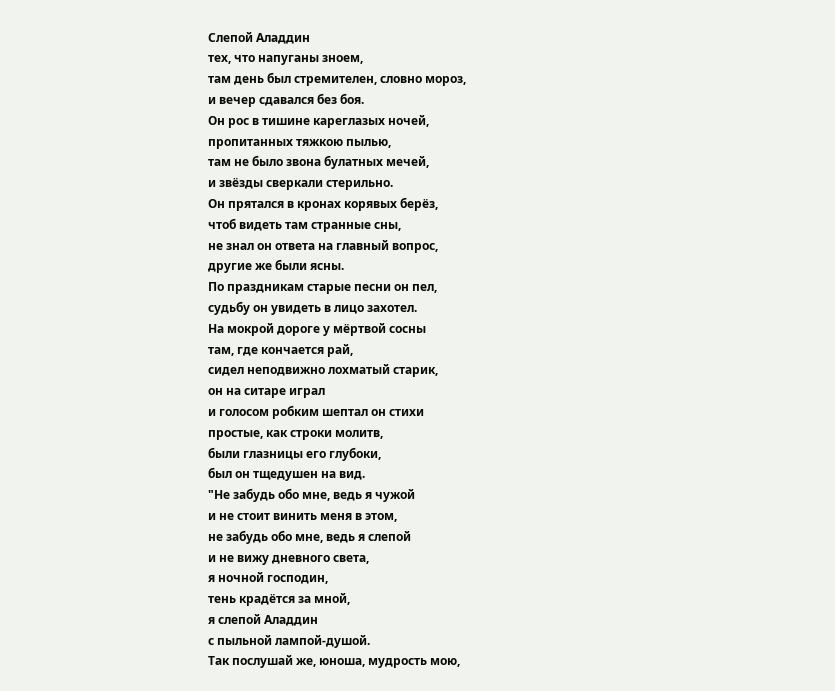Слепой Аладдин
тех, что напуганы зноем,
там день был стремителен, словно мороз,
и вечер сдавался без боя.
Он рос в тишине кареглазых ночей,
пропитанных тяжкою пылью,
там не было звона булатных мечей,
и звёзды сверкали стерильно.
Он прятался в кронах корявых берёз,
чтоб видеть там странные сны,
не знал он ответа на главный вопрос,
другие же были ясны.
По праздникам старые песни он пел,
судьбу он увидеть в лицо захотел.
На мокрой дороге у мёртвой сосны
там, где кончается рай,
сидел неподвижно лохматый старик,
он на ситаре играл
и голосом робким шептал он стихи
простые, как строки молитв,
были глазницы его глубоки,
был он тщедушен на вид.
"Не забудь обо мне, ведь я чужой
и не стоит винить меня в этом,
не забудь обо мне, ведь я слепой
и не вижу дневного света,
я ночной господин,
тень крадётся за мной,
я слепой Аладдин
с пыльной лампой-душой.
Так послушай же, юноша, мудрость мою,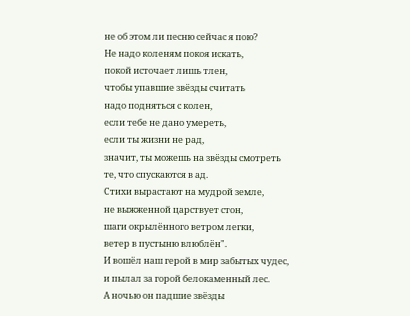не об этом ли песню сейчас я пою?
Не надо коленям покоя искать,
покой источает лишь тлен,
чтобы упавшие звёзды считать
надо подняться с колен,
если тебе не дано умереть,
если ты жизни не рад,
значит, ты можешь на звёзды смотреть
те, что спускаются в ад.
Стихи вырастают на мудрой земле,
не выжженной царствует стон,
шаги окрылённого ветром легки,
ветер в пустыню влюблён".
И вошёл наш герой в мир забытых чудес,
и пылал за горой белокаменный лес.
А ночью он падшие звёзды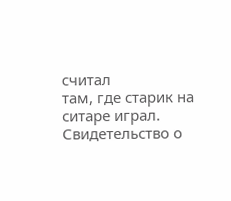считал
там, где старик на ситаре играл.
Свидетельство о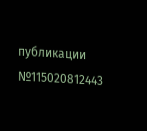публикации №115020812443